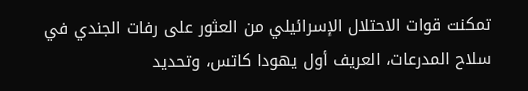تمكنت قوات الاحتلال الإسرائيلي من العثور على رفات الجندي في سلاح المدرعات، العريف أول يهودا كاتس، وتحديد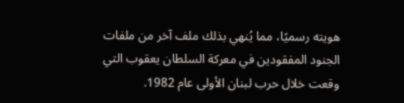هويته رسميًا، مما يُنهي بذلك ملف آخر من ملفات الجنود المفقودين في معركة السلطان يعقوب التي وقعت خلال حرب لبنان الأولى عام 1982.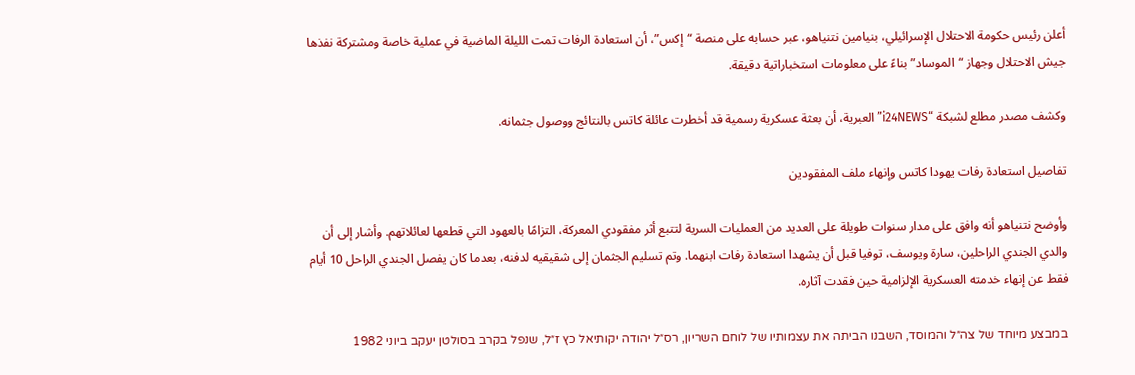أعلن رئيس حكومة الاحتلال الإسرائيلي، بنيامين نتنياهو، عبر حسابه على منصة “إكس”، أن استعادة الرفات تمت الليلة الماضية في عملية خاصة ومشتركة نفذها جيش الاحتلال وجهاز “الموساد” بناءً على معلومات استخباراتية دقيقة.

وكشف مصدر مطلع لشبكة “i24NEWS” العبرية، أن بعثة عسكرية رسمية قد أخطرت عائلة كاتس بالنتائج ووصول جثمانه.

تفاصيل استعادة رفات يهودا كاتس وإنهاء ملف المفقودين

وأوضح نتنياهو أنه وافق على مدار سنوات طويلة على العديد من العمليات السرية لتتبع أثر مفقودي المعركة، التزامًا بالعهود التي قطعها لعائلاتهم. وأشار إلى أن والدي الجندي الراحلين، سارة ويوسف، توفيا قبل أن يشهدا استعادة رفات ابنهما. وتم تسليم الجثمان إلى شقيقيه لدفنه، بعدما كان يفصل الجندي الراحل 10 أيام فقط عن إنهاء خدمته العسكرية الإلزامية حين فقدت آثاره.

במבצע מיוחד של צה״ל והמוסד, השבנו הביתה את עצמותיו של לוחם השריון, רס״ל יהודה יקותיאל כץ ז״ל, שנפל בקרב בסולטן יעקב ביוני 1982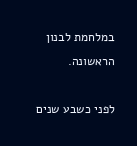במלחמת לבנון הראשונה.

לפני כשבע שנים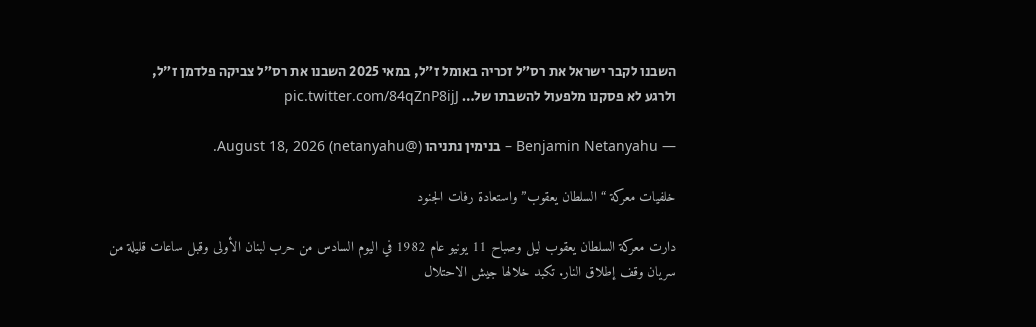השבנו לקבר ישראל את רס״ל זכריה באומל ז״ל, במאי 2025 השבנו את רס״ל צביקה פלדמן ז״ל, ולרגע לא פסקנו מלפעול להשבתו של… pic.twitter.com/84qZnP8ijJ

— Benjamin Netanyahu – בנימין נתניהו (@netanyahu) August 18, 2026.

خلفيات معركة “السلطان يعقوب” واستعادة رفات الجنود

دارت معركة السلطان يعقوب ليل وصباح 11 يونيو عام 1982 في اليوم السادس من حرب لبنان الأولى وقبل ساعات قليلة من سريان وقف إطلاق النار. تكبد خلالها جيش الاحتلال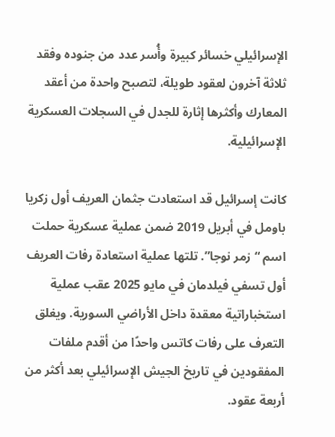الإسرائيلي خسائر كبيرة وأُسر عدد من جنوده وفقد ثلاثة آخرون لعقود طويلة، لتصبح واحدة من أعقد المعارك وأكثرها إثارة للجدل في السجلات العسكرية الإسرائيلية.

كانت إسرائيل قد استعادت جثمان العريف أول زكريا باومل في أبريل 2019 ضمن عملية عسكرية حملت اسم “زمر نوجا”. تلتها عملية استعادة رفات العريف أول تسفي فيلدمان في مايو 2025 عقب عملية استخباراتية معقدة داخل الأراضي السورية. ويغلق التعرف على رفات كاتس واحدًا من أقدم ملفات المفقودين في تاريخ الجيش الإسرائيلي بعد أكثر من أربعة عقود.